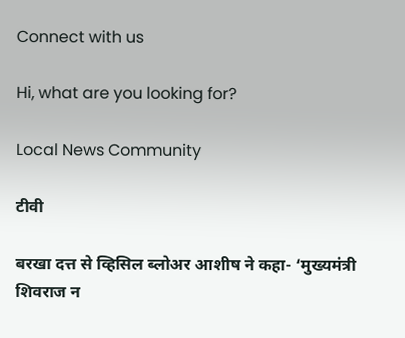Connect with us

Hi, what are you looking for?

Local News Community

टीवी

बरखा दत्त से व्हिसिल ब्लोअर आशीष ने कहा- ‘मुख्यमंत्री शिवराज न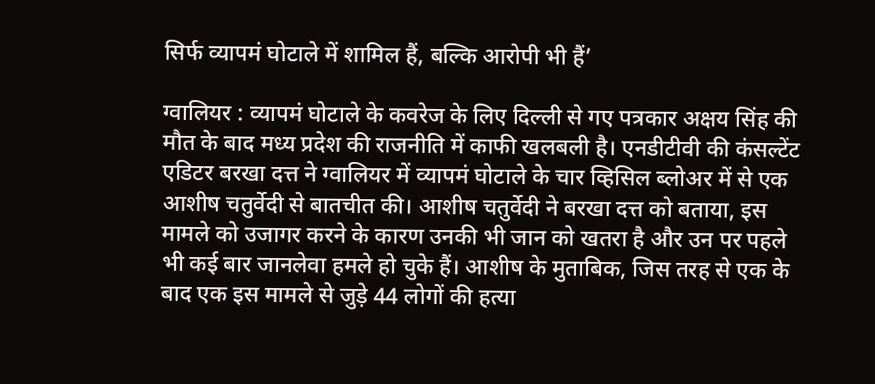सिर्फ व्यापमं घोटाले में शामिल हैं, बल्कि आरोपी भी हैं’

ग्वालियर : व्यापमं घोटाले के कवरेज के लिए दिल्ली से गए पत्रकार अक्षय सिंह की मौत के बाद मध्य प्रदेश की राजनीति में काफी खलबली है। एनडीटीवी की कंसल्टेंट एडिटर बरखा दत्त ने ग्वालियर में व्यापमं घोटाले के चार व्हिसिल ब्लोअर में से एक आशीष चतुर्वेदी से बातचीत की। आशीष चतुर्वेदी ने बरखा दत्त को बताया, इस मामले को उजागर करने के कारण उनकी भी जान को खतरा है और उन पर पहले भी कई बार जानलेवा हमले हो चुके हैं। आशीष के मुताबिक, जिस तरह से एक के बाद एक इस मामले से जुड़े 44 लोगों की हत्या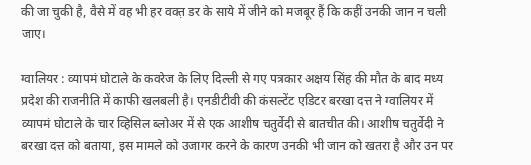की जा चुकी है, वैसे में वह भी हर वक्त़ डर के साये में जीने को मजबूर हैं कि कहीं उनकी जान न चली जाए।

ग्वालियर : व्यापमं घोटाले के कवरेज के लिए दिल्ली से गए पत्रकार अक्षय सिंह की मौत के बाद मध्य प्रदेश की राजनीति में काफी खलबली है। एनडीटीवी की कंसल्टेंट एडिटर बरखा दत्त ने ग्वालियर में व्यापमं घोटाले के चार व्हिसिल ब्लोअर में से एक आशीष चतुर्वेदी से बातचीत की। आशीष चतुर्वेदी ने बरखा दत्त को बताया, इस मामले को उजागर करने के कारण उनकी भी जान को खतरा है और उन पर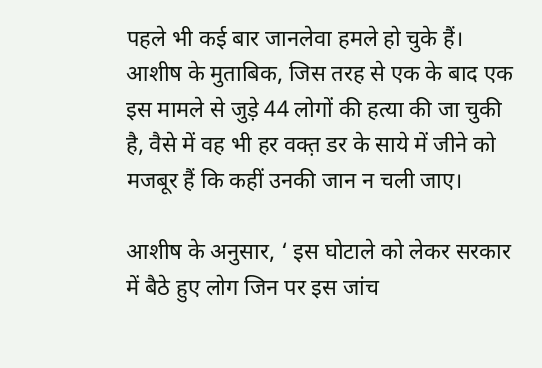पहले भी कई बार जानलेवा हमले हो चुके हैं। आशीष के मुताबिक, जिस तरह से एक के बाद एक इस मामले से जुड़े 44 लोगों की हत्या की जा चुकी है, वैसे में वह भी हर वक्त़ डर के साये में जीने को मजबूर हैं कि कहीं उनकी जान न चली जाए।

आशीष के अनुसार, ‘ इस घोटाले को लेकर सरकार में बैठे हुए लोग जिन पर इस जांच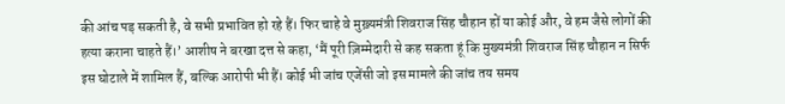की आंच पड़ सकती है, वे सभी प्रभावित हो रहे हैं। फिर चाहे वे मुख़्यमंत्री शिवराज सिंह चौहान हों या कोई और, वे हम जैसे लोगों की हत्या कराना चाहते हैं।’ आशीष ने बरखा दत्त से कहा, ‘मैं पूरी ज़िम्मेदारी से कह सकता हूं कि मुख्यमंत्री शिवराज सिंह चौहान न सिर्फ इस घोटाले में शामिल हैं, बल्कि आरोपी भी हैं। कोई भी जांच एजेंसी जो इस मामले की जांच तय समय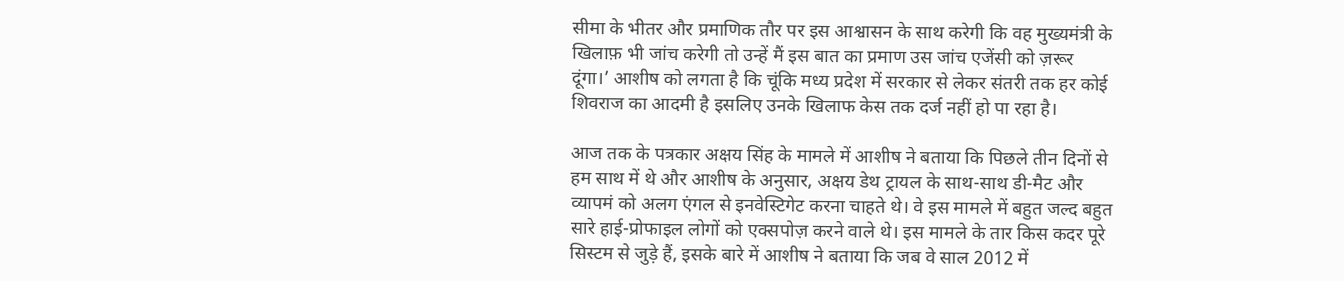सीमा के भीतर और प्रमाणिक तौर पर इस आश्वासन के साथ करेगी कि वह मुख्यमंत्री के खिलाफ़ भी जांच करेगी तो उन्हें मैं इस बात का प्रमाण उस जांच एजेंसी को ज़रूर दूंगा।’ आशीष को लगता है कि चूंकि मध्य प्रदेश में सरकार से लेकर संतरी तक हर कोई शिवराज का आदमी है इसलिए उनके खिलाफ केस तक दर्ज नहीं हो पा रहा है।

आज तक के पत्रकार अक्षय सिंह के मामले में आशीष ने बताया कि पिछले तीन दिनों से हम साथ में थे और आशीष के अनुसार, अक्षय डेथ ट्रायल के साथ-साथ डी-मैट और व्यापमं को अलग एंगल से इनवेस्टिगेट करना चाहते थे। वे इस मामले में बहुत जल्द बहुत सारे हाई-प्रोफाइल लोगों को एक्सपोज़ करने वाले थे। इस मामले के तार किस कदर पूरे सिस्टम से जुड़े हैं, इसके बारे में आशीष ने बताया कि जब वे साल 2012 में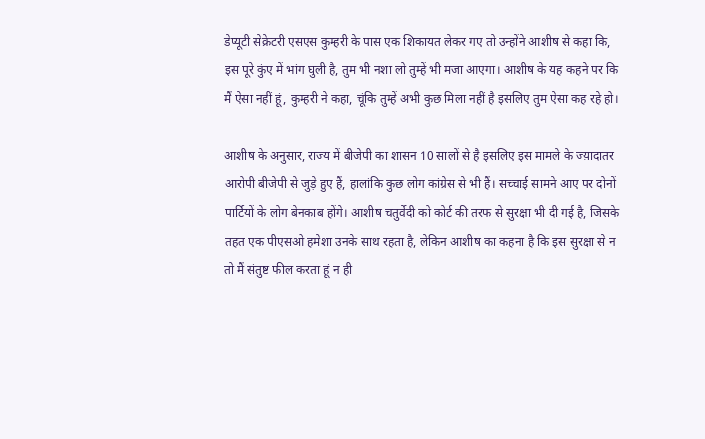डेप्यूटी सेक्रेटरी एसएस कुम्हरी के पास एक शिकायत लेकर गए तो उन्होंने आशीष से कहा कि, इस पूरे कुंए में भांग घुली है, तुम भी नशा लो तुम्हें भी मजा आएगा। आशीष के यह कहने पर कि मैं ऐसा नहीं हूं, कुम्हरी ने कहा, चूंकि तुम्हें अभी कुछ मिला नहीं है इसलिए तुम ऐसा कह रहे हो।

आशीष के अनुसार, राज्य में बीजेपी का शासन 10 सालों से है इसलिए इस मामले के ज्य़ादातर आरोपी बीजेपी से जुड़े हुए हैं, हालांकि कुछ लोग कांग्रेस से भी हैं। सच्चाई सामने आए पर दोनों पार्टियों के लोग बेनकाब होंगे। आशीष चतुर्वेदी को कोर्ट की तरफ से सुरक्षा भी दी गई है, जिसके तहत एक पीएसओ हमेशा उनके साथ रहता है, लेकिन आशीष का कहना है कि इस सुरक्षा से न तो मैं संतुष्ट फील करता हूं न ही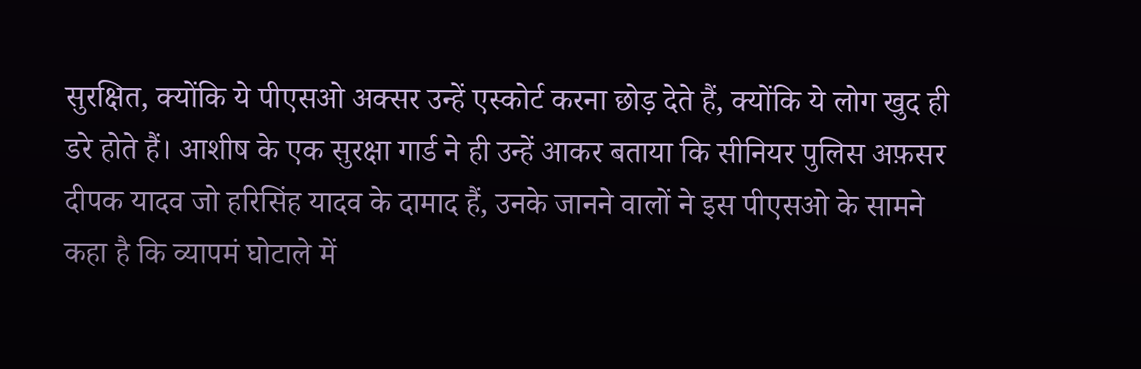सुरक्षित, क्योंकि ये पीएसओ अक्सर उन्हें एस्कोर्ट करना छोड़ देते हैं, क्योंकि ये लोग खुद ही डरे होते हैं। आशीष के एक सुरक्षा गार्ड ने ही उन्हें आकर बताया कि सीनियर पुलिस अफ़सर दीपक यादव जो हरिसिंह यादव के दामाद हैं, उनके जानने वालों ने इस पीएसओ के सामने कहा है कि व्यापमं घोटाले में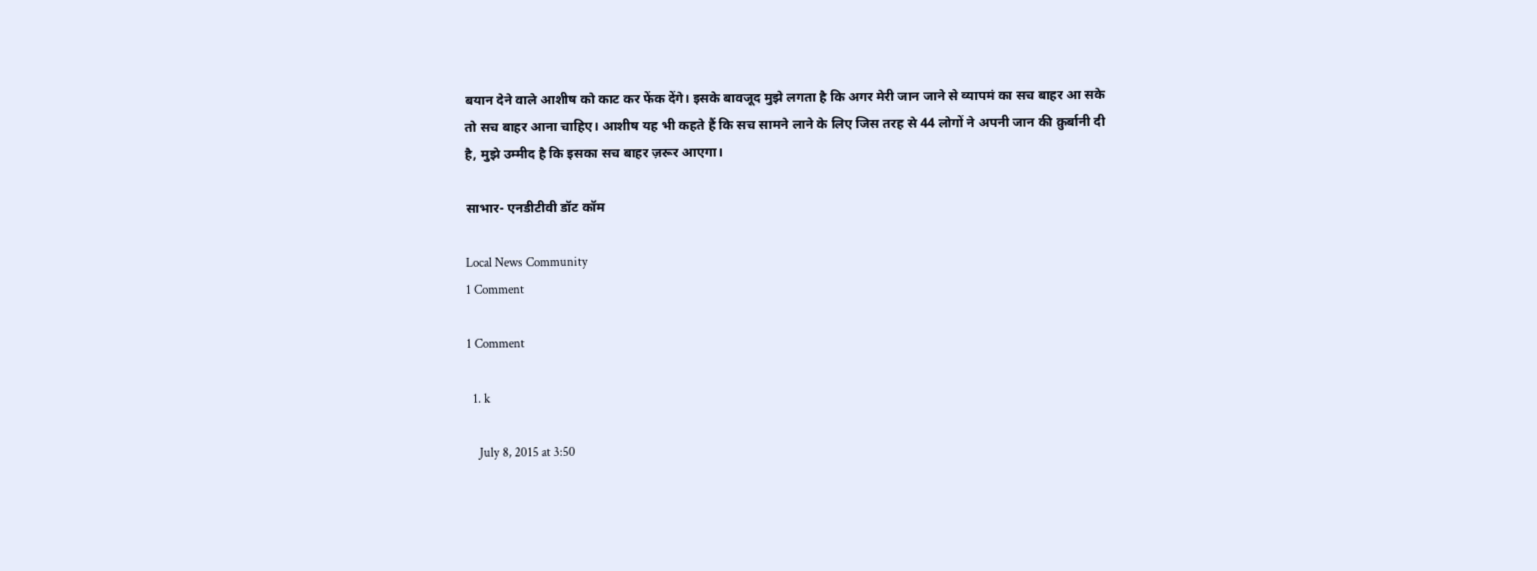बयान देने वाले आशीष को काट कर फेंक देंगे। इसके बावजूद मुझे लगता है कि अगर मेरी जान जाने से व्यापमं का सच बाहर आ सके तो सच बाहर आना चाहिए। आशीष यह भी कहते हैं कि सच सामने लाने के लिए जिस तरह से 44 लोगों ने अपनी जान की क़ुर्बानी दी है, मुझे उम्मीद है कि इसका सच बाहर ज़रूर आएगा।

साभार- एनडीटीवी डॉट कॉम

Local News Community
1 Comment

1 Comment

  1. k

    July 8, 2015 at 3:50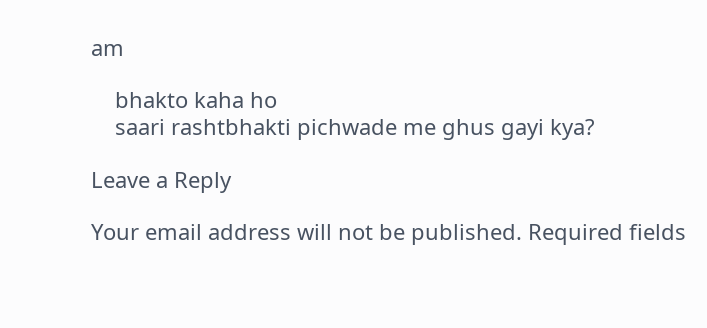am

    bhakto kaha ho
    saari rashtbhakti pichwade me ghus gayi kya?

Leave a Reply

Your email address will not be published. Required fields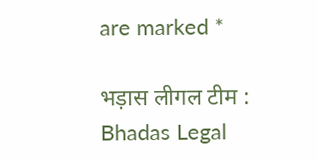are marked *

भड़ास लीगल टीम : Bhadas Legal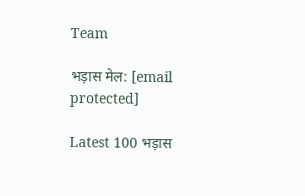Team

भड़ास मेल: [email protected]

Latest 100 भड़ास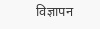विज्ञापन